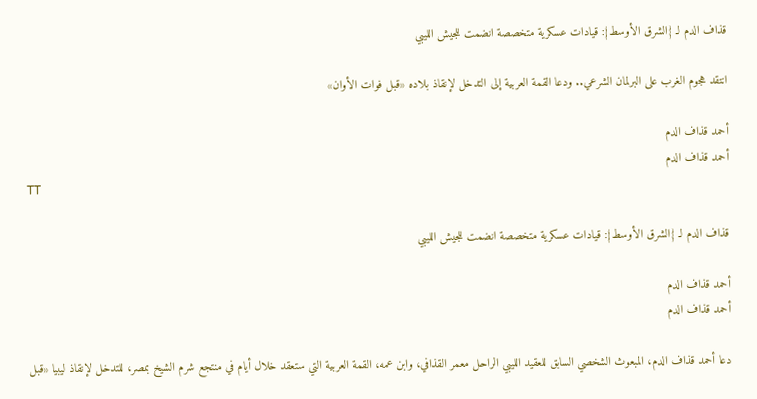قذاف الدم لـ {الشرق الأوسط}: قيادات عسكرية متخصصة انضمت للجيش الليبي

انتقد هجوم الغرب على البرلمان الشرعي.. ودعا القمة العربية إلى التدخل لإنقاذ بلاده «قبل فوات الأوان»

أحمد قذاف الدم
أحمد قذاف الدم
TT

قذاف الدم لـ {الشرق الأوسط}: قيادات عسكرية متخصصة انضمت للجيش الليبي

أحمد قذاف الدم
أحمد قذاف الدم

دعا أحمد قذاف الدم، المبعوث الشخصي السابق للعقيد الليبي الراحل معمر القذافي، وابن عمه، القمة العربية التي ستعقد خلال أيام في منتجع شرم الشيخ بمصر، للتدخل لإنقاذ ليبيا «قبل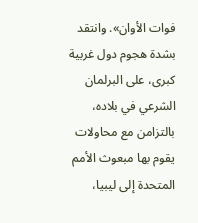فوات الأوان». وانتقد بشدة هجوم دول غربية كبرى، على البرلمان الشرعي في بلاده، بالتزامن مع محاولات يقوم بها مبعوث الأمم المتحدة إلى ليبيا،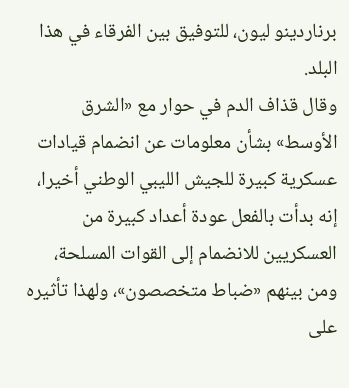برناردينو ليون، للتوفيق بين الفرقاء في هذا البلد.
وقال قذاف الدم في حوار مع «الشرق الأوسط» بشأن معلومات عن انضمام قيادات عسكرية كبيرة للجيش الليبي الوطني أخيرا، إنه بدأت بالفعل عودة أعداد كبيرة من العسكريين للانضمام إلى القوات المسلحة، ومن بينهم «ضباط متخصصون»، ولهذا تأثيره على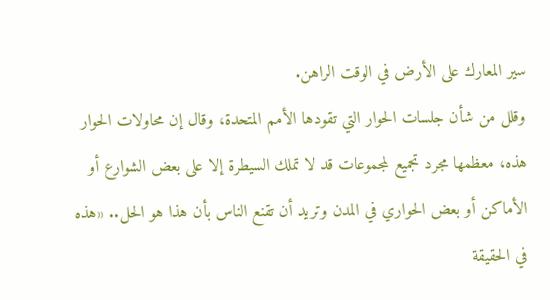سير المعارك على الأرض في الوقت الراهن.
وقلل من شأن جلسات الحوار التي تقودها الأمم المتحدة، وقال إن محاولات الحوار هذه، معظمها مجرد تجميع لمجموعات قد لا تملك السيطرة إلا على بعض الشوارع أو الأماكن أو بعض الحواري في المدن وتريد أن تقنع الناس بأن هذا هو الحل.. «هذه في الحقيقة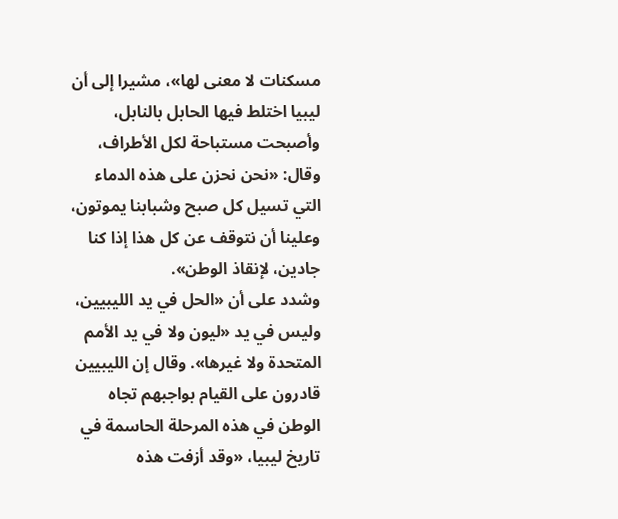مسكنات لا معنى لها»، مشيرا إلى أن ليبيا اختلط فيها الحابل بالنابل، وأصبحت مستباحة لكل الأطراف، وقال: «نحن نحزن على هذه الدماء التي تسيل كل صبح وشبابنا يموتون، وعلينا أن نتوقف عن كل هذا إذا كنا جادين، لإنقاذ الوطن».
وشدد على أن «الحل في يد الليبيين، وليس في يد «ليون ولا في يد الأمم المتحدة ولا غيرها». وقال إن الليبيين قادرون على القيام بواجبهم تجاه الوطن في هذه المرحلة الحاسمة في تاريخ ليبيا، «وقد أزفت هذه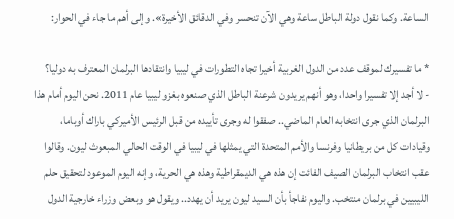الساعة. وكما نقول دولة الباطل ساعة وهي الآن تنحسر وفي الدقائق الأخيرة». وإلى أهم ما جاء في الحوار:

* ما تفسيرك لموقف عدد من الدول الغربية أخيرا تجاه التطورات في ليبيا وانتقادها البرلمان المعترف به دوليا؟
- لا أجد إلا تفسيرا واحدا، وهو أنهم يريدون شرعنة الباطل الذي صنعوه بغزو ليبيا عام 2011. نحن اليوم أمام هذا البرلمان الذي جرى انتخابه العام الماضي.. صفقوا له وجرى تأييده من قبل الرئيس الأميركي باراك أوباما، وقيادات كل من بريطانيا وفرنسا والأمم المتحدة التي يمثلها في ليبيا في الوقت الحالي المبعوث ليون. وقالوا عقب انتخاب البرلمان الصيف الفائت إن هذه هي الديمقراطية وهذه هي الحرية، وإنه اليوم الموعود لتحقيق حلم الليبيين في برلمان منتخب. واليوم نفاجأ بأن السيد ليون يريد أن يهدد.. ويقول هو وبعض وزراء خارجية الدول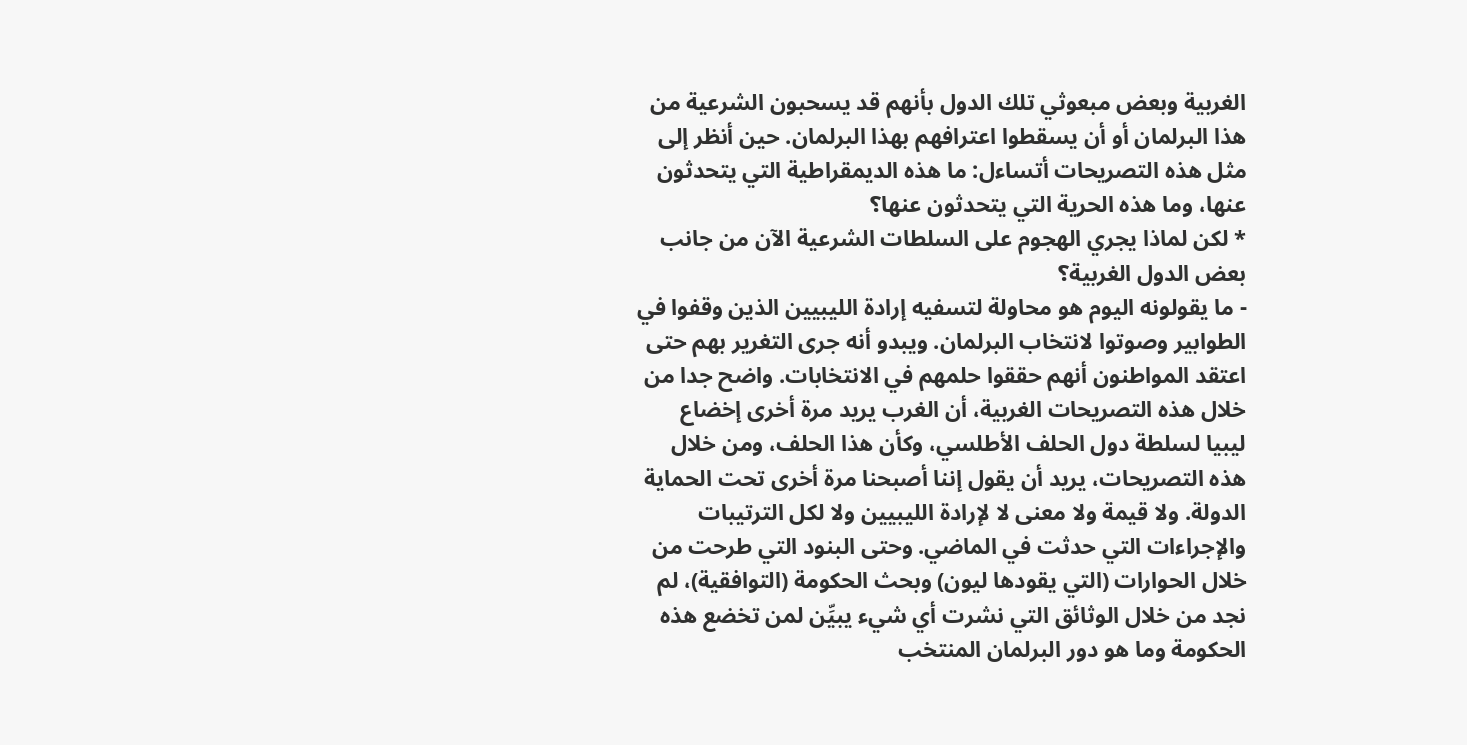الغربية وبعض مبعوثي تلك الدول بأنهم قد يسحبون الشرعية من هذا البرلمان أو أن يسقطوا اعترافهم بهذا البرلمان. حين أنظر إلى مثل هذه التصريحات أتساءل: ما هذه الديمقراطية التي يتحدثون عنها، وما هذه الحرية التي يتحدثون عنها؟
* لكن لماذا يجري الهجوم على السلطات الشرعية الآن من جانب بعض الدول الغربية؟
- ما يقولونه اليوم هو محاولة لتسفيه إرادة الليبيين الذين وقفوا في الطوابير وصوتوا لانتخاب البرلمان. ويبدو أنه جرى التغرير بهم حتى اعتقد المواطنون أنهم حققوا حلمهم في الانتخابات. واضح جدا من خلال هذه التصريحات الغربية، أن الغرب يريد مرة أخرى إخضاع ليبيا لسلطة دول الحلف الأطلسي، وكأن هذا الحلف، ومن خلال هذه التصريحات، يريد أن يقول إننا أصبحنا مرة أخرى تحت الحماية الدولة. ولا قيمة ولا معنى لا لإرادة الليبيين ولا لكل الترتيبات والإجراءات التي حدثت في الماضي. وحتى البنود التي طرحت من خلال الحوارات (التي يقودها ليون) وبحث الحكومة (التوافقية)، لم نجد من خلال الوثائق التي نشرت أي شيء يبيِّن لمن تخضع هذه الحكومة وما هو دور البرلمان المنتخب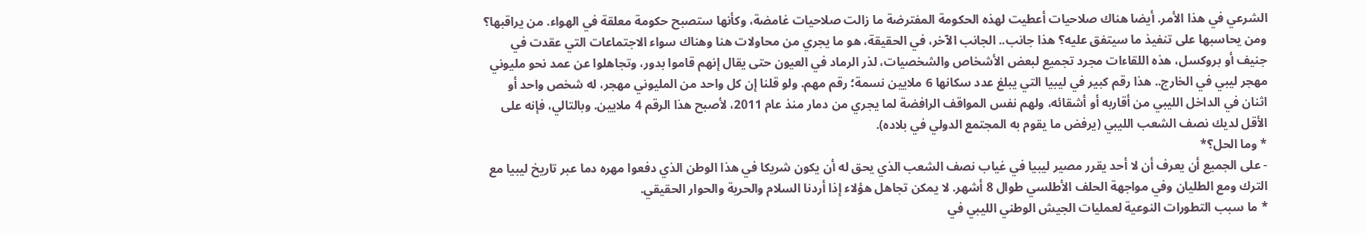الشرعي في هذا الأمر. أيضا هناك صلاحيات أعطيت لهذه الحكومة المفترضة ما زالت صلاحيات غامضة، وكأنها ستصبح حكومة معلقة في الهواء. من يراقبها؟ ومن يحاسبها على تنفيذ ما سيتفق عليه؟ هذا جانب.. الجانب الآخر، في الحقيقة، هو ما يجري من محاولات هنا وهناك سواء الاجتماعات التي عقدت في جنيف أو بروكسل، هذه اللقاءات مجرد تجميع لبعض الأشخاص والشخصيات، لذر الرماد في العيون حتى يقال إنهم قاموا بدور، وتجاهلوا عن عمد نحو مليوني مهجر ليبي في الخارج.. هذا رقم كبير في ليبيا التي يبلغ عدد سكانها 6 ملايين نسمة؛ رقم مهم. ولو قلنا إن كل واحد من المليوني مهجر، له شخص واحد أو اثنان في الداخل الليبي من أقاربه أو أشقائه، ولهم نفس المواقف الرافضة لما يجري من دمار منذ عام 2011، لأصبح هذا الرقم 4 ملايين. وبالتالي، فإنه على الأقل لديك نصف الشعب الليبي (يرفض ما يقوم به المجتمع الدولي في بلاده).
* وما الحل؟*
- على الجميع أن يعرف أن لا أحد يقرر مصير ليبيا في غياب نصف الشعب الذي يحق له أن يكون شريكا في هذا الوطن الذي دفعوا مهره دما عبر تاريخ ليبيا مع الترك ومع الطليان وفي مواجهة الحلف الأطلسي طوال 8 أشهر. لا يمكن تجاهل هؤلاء إذا أردنا السلام والحرية والحوار الحقيقي.
* ما سبب التطورات النوعية لعمليات الجيش الوطني الليبي في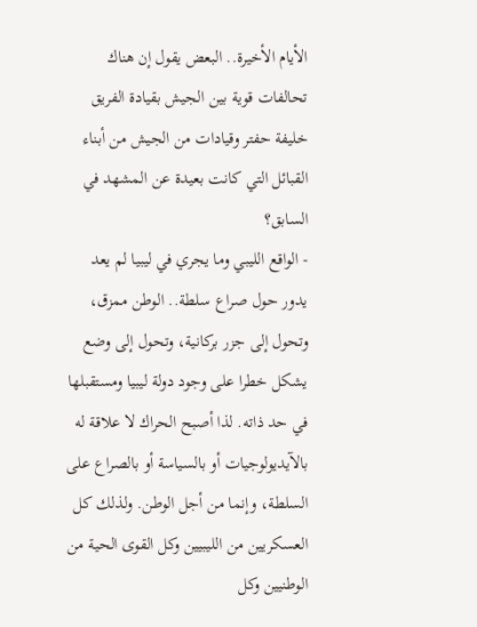الأيام الأخيرة.. البعض يقول إن هناك تحالفات قوية بين الجيش بقيادة الفريق خليفة حفتر وقيادات من الجيش من أبناء القبائل التي كانت بعيدة عن المشهد في السابق؟
- الواقع الليبي وما يجري في ليبيا لم يعد يدور حول صراع سلطة.. الوطن ممزق، وتحول إلى جزر بركانية، وتحول إلى وضع يشكل خطرا على وجود دولة ليبيا ومستقبلها في حد ذاته. لذا أصبح الحراك لا علاقة له بالآيديولوجيات أو بالسياسة أو بالصراع على السلطة، وإنما من أجل الوطن. ولذلك كل العسكريين من الليبيين وكل القوى الحية من الوطنيين وكل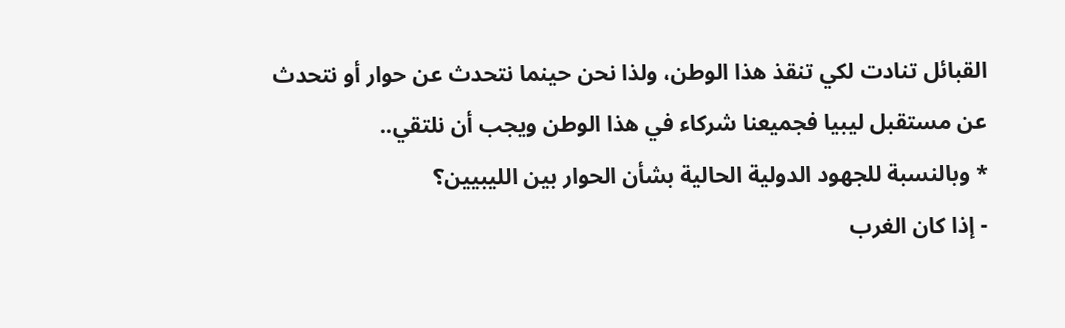القبائل تنادت لكي تنقذ هذا الوطن، ولذا نحن حينما نتحدث عن حوار أو نتحدث عن مستقبل ليبيا فجميعنا شركاء في هذا الوطن ويجب أن نلتقي..
* وبالنسبة للجهود الدولية الحالية بشأن الحوار بين الليبيين؟
- إذا كان الغرب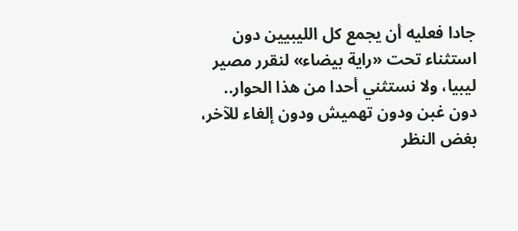جادا فعليه أن يجمع كل الليبيين دون استثناء تحت «راية بيضاء» لنقرر مصير ليبيا، ولا نستثني أحدا من هذا الحوار.. دون غبن ودون تهميش ودون إلغاء للآخر، بغض النظر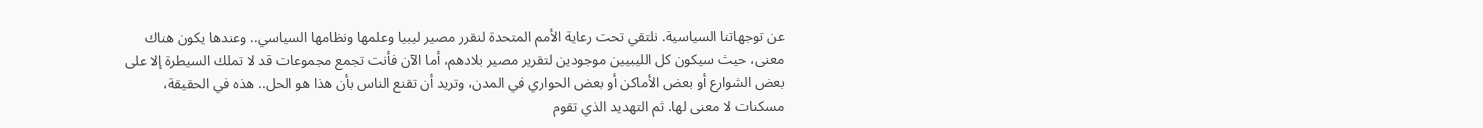عن توجهاتنا السياسية. نلتقي تحت رعاية الأمم المتحدة لنقرر مصير ليبيا وعلمها ونظامها السياسي.. وعندها يكون هناك معنى، حيث سيكون كل الليبيين موجودين لتقرير مصير بلادهم، أما الآن فأنت تجمع مجموعات قد لا تملك السيطرة إلا على بعض الشوارع أو بعض الأماكن أو بعض الحواري في المدن، وتريد أن تقنع الناس بأن هذا هو الحل.. هذه في الحقيقة، مسكنات لا معنى لها. ثم التهديد الذي تقوم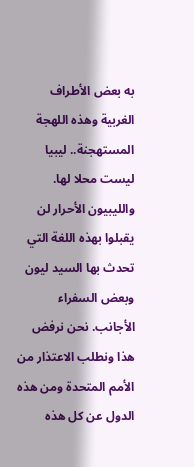به بعض الأطراف الغربية وهذه اللهجة المستهجنة.. ليبيا ليست محلا لها. والليبيون الأحرار لن يقبلوا بهذه اللغة التي تحدث بها السيد ليون وبعض السفراء الأجانب. نحن نرفض هذا ونطلب الاعتذار من الأمم المتحدة ومن هذه الدول عن كل هذه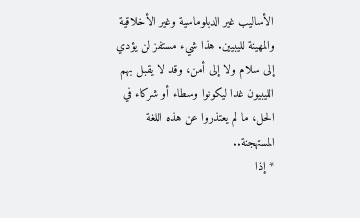الأساليب غير الدبلوماسية وغير الأخلاقية والمهينة لليبيين. هذا شيء مستفز لن يؤدي إلى سلام ولا إلى أمن، وقد لا يقبل بهم الليبيون غدا ليكونوا وسطاء أو شركاء في الحل، ما لم يعتذروا عن هذه اللغة المستهجنة..
* إذا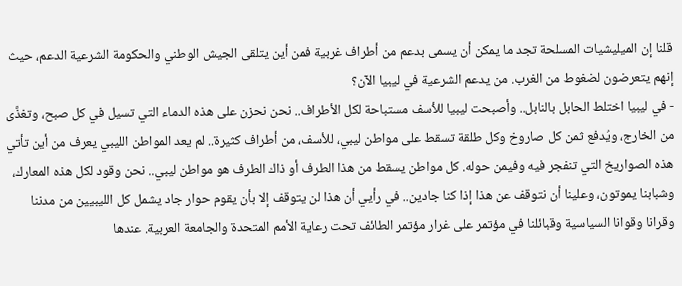قلنا إن الميليشيات المسلحة تجد ما يمكن أن يسمى بدعم من أطراف غربية فمن أين يتلقى الجيش الوطني والحكومة الشرعية الدعم، حيث إنهم يتعرضون لضغوط من الغرب. من يدعم الشرعية في ليبيا الآن؟
- في ليبيا اختلط الحابل بالنابل.. وأصبحت ليبيا للأسف مستباحة لكل الأطراف.. نحن نحزن على هذه الدماء التي تسيل في كل صبح، وتغذَّى من الخارج، ويُدفع ثمن كل صاروخ وكل طلقة تسقط على مواطن ليبي، للأسف، من أطراف كثيرة.. لم يعد المواطن الليبي يعرف من أين تأتي هذه الصواريخ التي تنفجر فيه وفيمن حوله. كل مواطن يسقط من هذا الطرف أو ذاك الطرف هو مواطن ليبي.. نحن وقود لكل هذه المعارك، وشبابنا يموتون، وعلينا أن نتوقف عن هذا إذا كنا جادين.. في رأيي أن هذا لن يتوقف إلا بأن يقوم حوار جاد يشمل كل الليبيين من مدننا وقرانا وقوانا السياسية وقبائلنا في مؤتمر على غرار مؤتمر الطائف تحت رعاية الأمم المتحدة والجامعة العربية. عندها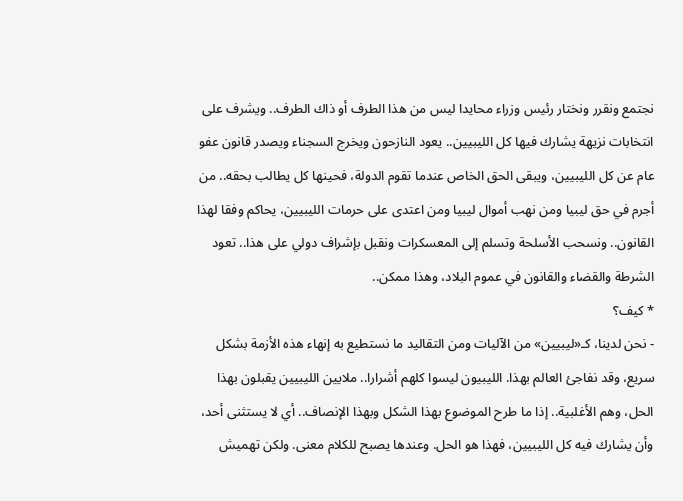نجتمع ونقرر ونختار رئيس وزراء محايدا ليس من هذا الطرف أو ذاك الطرف.. ويشرف على انتخابات نزيهة يشارك فيها كل الليبيين.. يعود النازحون ويخرج السجناء ويصدر قانون عفو عام عن كل الليبيين، ويبقى الحق الخاص عندما تقوم الدولة، فحينها كل يطالب بحقه.. من أجرم في حق ليبيا ومن نهب أموال ليبيا ومن اعتدى على حرمات الليبيين، يحاكم وفقا لهذا القانون.. ونسحب الأسلحة وتسلم إلى المعسكرات ونقبل بإشراف دولي على هذا.. تعود الشرطة والقضاء والقانون في عموم البلاد، وهذا ممكن..
* كيف؟
- نحن لدينا، كـ«ليبيين» من الآليات ومن التقاليد ما نستطيع به إنهاء هذه الأزمة بشكل سريع، وقد نفاجئ العالم بهذا. الليبيون ليسوا كلهم أشرارا.. ملايين الليبيين يقبلون بهذا الحل، وهم الأغلبية.. إذا ما طرح الموضوع بهذا الشكل وبهذا الإنصاف.. أي لا يستثنى أحد، وأن يشارك فيه كل الليبيين، فهذا هو الحل. وعندها يصبح للكلام معنى. ولكن تهميش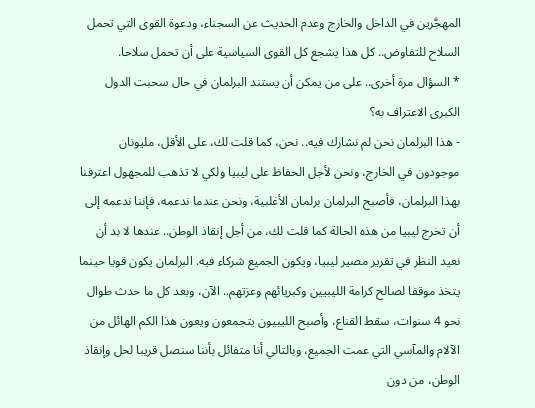المهجَّرين في الداخل والخارج وعدم الحديث عن السجناء، ودعوة القوى التي تحمل السلاح للتفاوض.. كل هذا يشجع كل القوى السياسية على أن تحمل سلاحا.
* السؤال مرة أخرى.. على من يمكن أن يستند البرلمان في حال سحبت الدول الكبرى الاعتراف به؟
- هذا البرلمان نحن لم نشارك فيه.. نحن، كما قلت لك، على الأقل، مليونان موجودون في الخارج، ونحن لأجل الحفاظ على ليبيا ولكي لا تذهب للمجهول اعترفنا بهذا البرلمان، فأصبح البرلمان برلمان الأغلبية، ونحن عندما ندعمه، فإننا ندعمه إلى أن تخرج ليبيا من هذه الحالة كما قلت لك، من أجل إنقاذ الوطن.. عندها لا بد أن نعيد النظر في تقرير مصير ليبيا، ويكون الجميع شركاء فيه. البرلمان يكون قويا حينما يتخذ موقفا لصالح كرامة الليبيين وكبريائهم وعزتهم.. الآن، وبعد كل ما حدث طوال نحو 4 سنوات، سقط القناع، وأصبح الليبيون يتجمعون ويعون هذا الكم الهائل من الآلام والمآسي التي عمت الجميع، وبالتالي أنا متفائل بأننا سنصل قريبا لحل وإنقاذ الوطن، من دون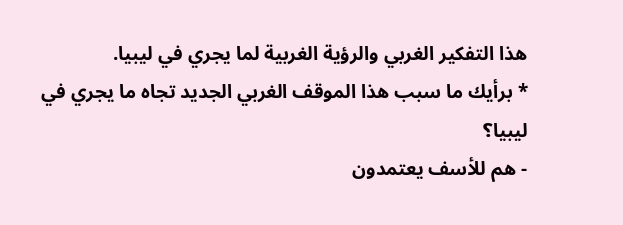هذا التفكير الغربي والرؤية الغربية لما يجري في ليبيا.
* برأيك ما سبب هذا الموقف الغربي الجديد تجاه ما يجري في ليبيا؟
- هم للأسف يعتمدون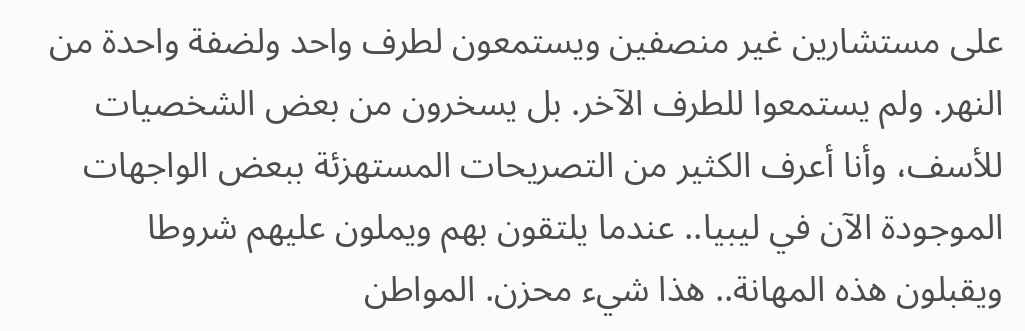على مستشارين غير منصفين ويستمعون لطرف واحد ولضفة واحدة من النهر. ولم يستمعوا للطرف الآخر. بل يسخرون من بعض الشخصيات للأسف، وأنا أعرف الكثير من التصريحات المستهزئة ببعض الواجهات الموجودة الآن في ليبيا.. عندما يلتقون بهم ويملون عليهم شروطا ويقبلون هذه المهانة.. هذا شيء محزن. المواطن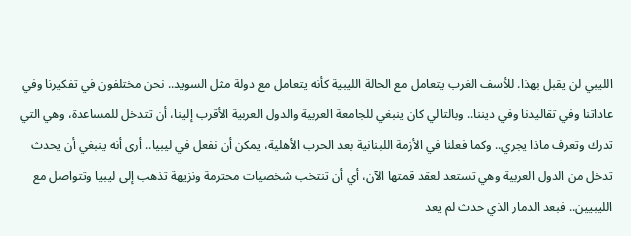الليبي لن يقبل بهذا. للأسف الغرب يتعامل مع الحالة الليبية كأنه يتعامل مع دولة مثل السويد.. نحن مختلفون في تفكيرنا وفي عاداتنا وفي تقاليدنا وفي ديننا.. وبالتالي كان ينبغي للجامعة العربية والدول العربية الأقرب إلينا، أن تتدخل للمساعدة، وهي التي تدرك وتعرف ماذا يجري.. وكما فعلنا في الأزمة اللبنانية بعد الحرب الأهلية، يمكن أن نفعل في ليبيا.. أرى أنه ينبغي أن يحدث تدخل من الدول العربية وهي تستعد لعقد قمتها الآن، أي أن تنتخب شخصيات محترمة ونزيهة تذهب إلى ليبيا وتتواصل مع الليبيين.. فبعد الدمار الذي حدث لم يعد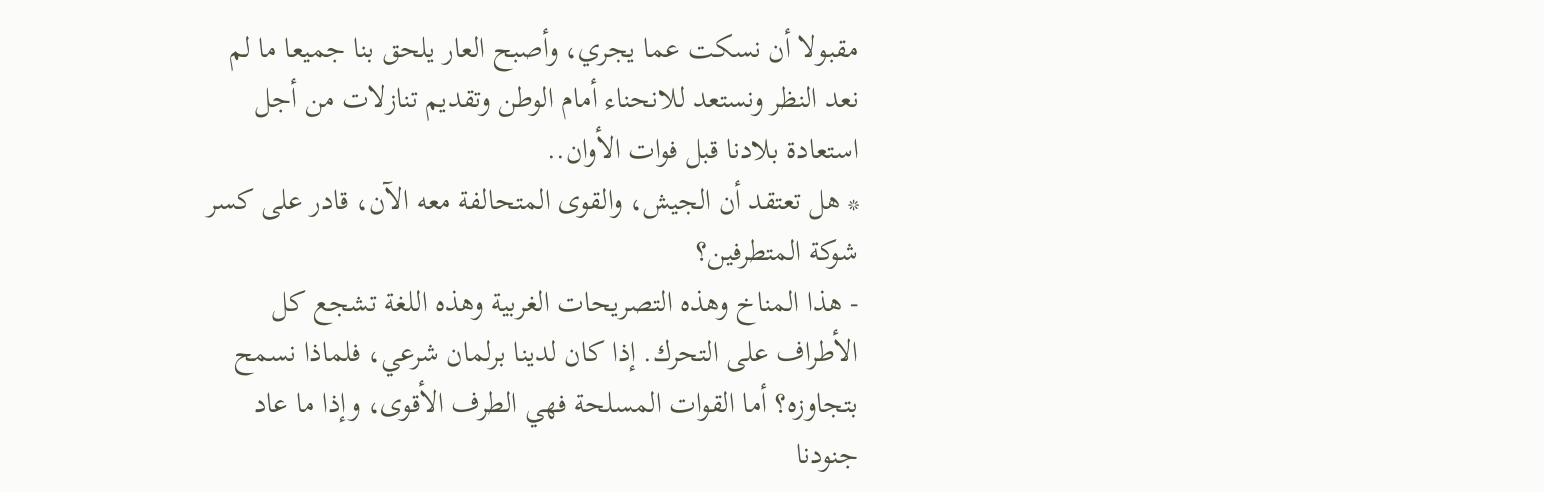مقبولا أن نسكت عما يجري، وأصبح العار يلحق بنا جميعا ما لم نعد النظر ونستعد للانحناء أمام الوطن وتقديم تنازلات من أجل استعادة بلادنا قبل فوات الأوان..
* هل تعتقد أن الجيش، والقوى المتحالفة معه الآن، قادر على كسر شوكة المتطرفين؟
- هذا المناخ وهذه التصريحات الغربية وهذه اللغة تشجع كل الأطراف على التحرك. إذا كان لدينا برلمان شرعي، فلماذا نسمح بتجاوزه؟ أما القوات المسلحة فهي الطرف الأقوى، وإذا ما عاد جنودنا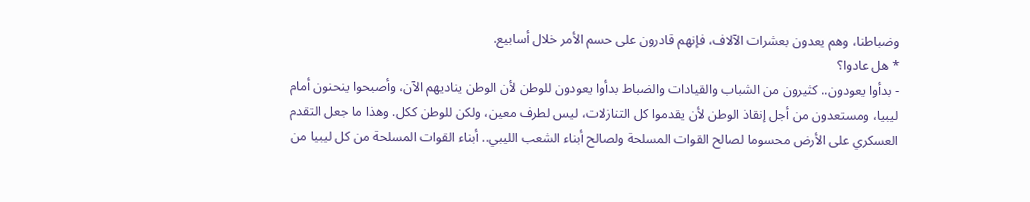وضباطنا، وهم يعدون بعشرات الآلاف، فإنهم قادرون على حسم الأمر خلال أسابيع.
* هل عادوا؟
- بدأوا يعودون.. كثيرون من الشباب والقيادات والضباط بدأوا يعودون للوطن لأن الوطن يناديهم الآن، وأصبحوا ينحنون أمام ليبيا، ومستعدون من أجل إنقاذ الوطن لأن يقدموا كل التنازلات، ليس لطرف معين، ولكن للوطن ككل. وهذا ما جعل التقدم العسكري على الأرض محسوما لصالح القوات المسلحة ولصالح أبناء الشعب الليبي.. أبناء القوات المسلحة من كل ليبيا من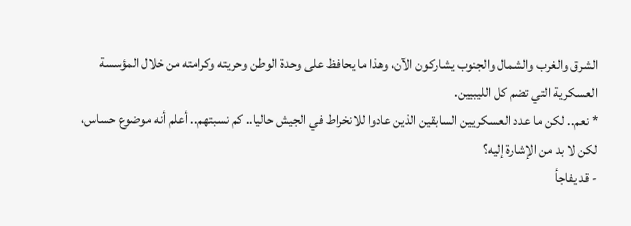الشرق والغرب والشمال والجنوب يشاركون الآن، وهذا ما يحافظ على وحدة الوطن وحريته وكرامته من خلال المؤسسة العسكرية التي تضم كل الليبيين.
* نعم.. لكن ما عدد العسكريين السابقين الذين عادوا للانخراط في الجيش حاليا.. كم نسبتهم.. أعلم أنه موضوع حساس، لكن لا بد من الإشارة إليه؟
- قد يفاجأ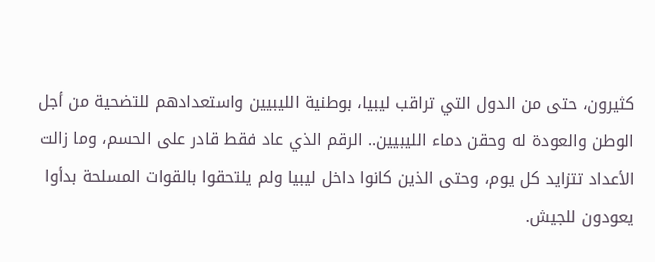كثيرون، حتى من الدول التي تراقب ليبيا، بوطنية الليبيين واستعدادهم للتضحية من أجل الوطن والعودة له وحقن دماء الليبيين.. الرقم الذي عاد فقط قادر على الحسم، وما زالت الأعداد تتزايد كل يوم، وحتى الذين كانوا داخل ليبيا ولم يلتحقوا بالقوات المسلحة بدأوا يعودون للجيش.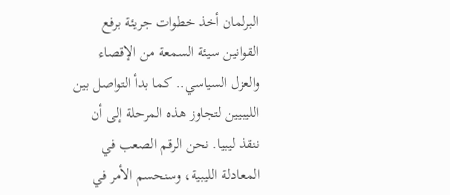البرلمان أخذ خطوات جريئة برفع القوانين سيئة السمعة من الإقصاء والعزل السياسي.. كما بدأ التواصل بين الليبيين لتجاوز هذه المرحلة إلى أن ننقذ ليبيا. نحن الرقم الصعب في المعادلة الليبية، وسنحسم الأمر في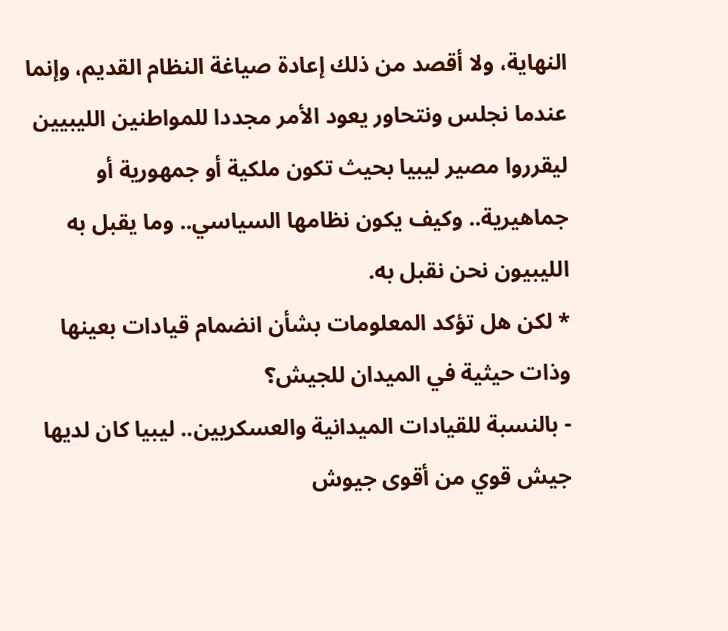النهاية، ولا أقصد من ذلك إعادة صياغة النظام القديم، وإنما عندما نجلس ونتحاور يعود الأمر مجددا للمواطنين الليبيين ليقرروا مصير ليبيا بحيث تكون ملكية أو جمهورية أو جماهيرية.. وكيف يكون نظامها السياسي.. وما يقبل به الليبيون نحن نقبل به.
* لكن هل تؤكد المعلومات بشأن انضمام قيادات بعينها وذات حيثية في الميدان للجيش؟
- بالنسبة للقيادات الميدانية والعسكريين.. ليبيا كان لديها جيش قوي من أقوى جيوش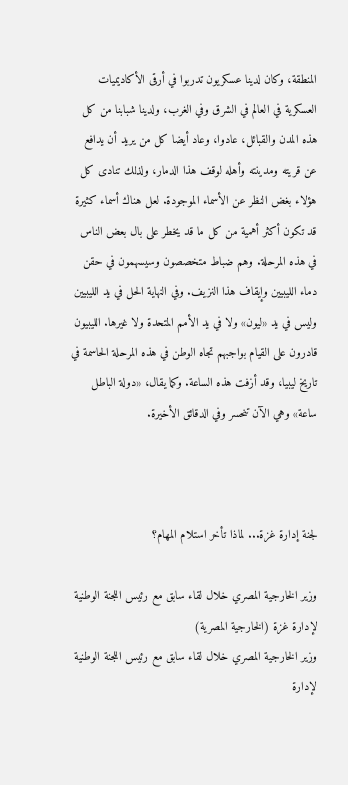المنطقة، وكان لدينا عسكريون تدربوا في أرقى الأكاديميات العسكرية في العالم في الشرق وفي الغرب، ولدينا شبابنا من كل هذه المدن والقبائل، عادوا، وعاد أيضا كل من يريد أن يدافع عن قريته ومدينته وأهله لوقف هذا الدمار، ولذلك تنادى كل هؤلاء بغض النظر عن الأسماء الموجودة. لعل هناك أسماء كثيرة قد تكون أكثر أهمية من كل ما قد يخطر على بال بعض الناس في هذه المرحلة. وهم ضباط متخصصون وسيسهمون في حقن دماء الليبيين وإيقاف هذا النزيف. وفي النهاية الحل في يد الليبيين وليس في يد «ليون» ولا في يد الأمم المتحدة ولا غيرها. الليبيون قادرون على القيام بواجبهم تجاه الوطن في هذه المرحلة الحاسمة في تاريخ ليبيا، وقد أزفت هذه الساعة. وكما يقال، «دولة الباطل ساعة» وهي الآن تنحسر وفي الدقائق الأخيرة.



لجنة إدارة غزة... لماذا تأخر استلام المهام؟

وزير الخارجية المصري خلال لقاء سابق مع رئيس اللجنة الوطنية لإدارة غزة (الخارجية المصرية)
وزير الخارجية المصري خلال لقاء سابق مع رئيس اللجنة الوطنية لإدارة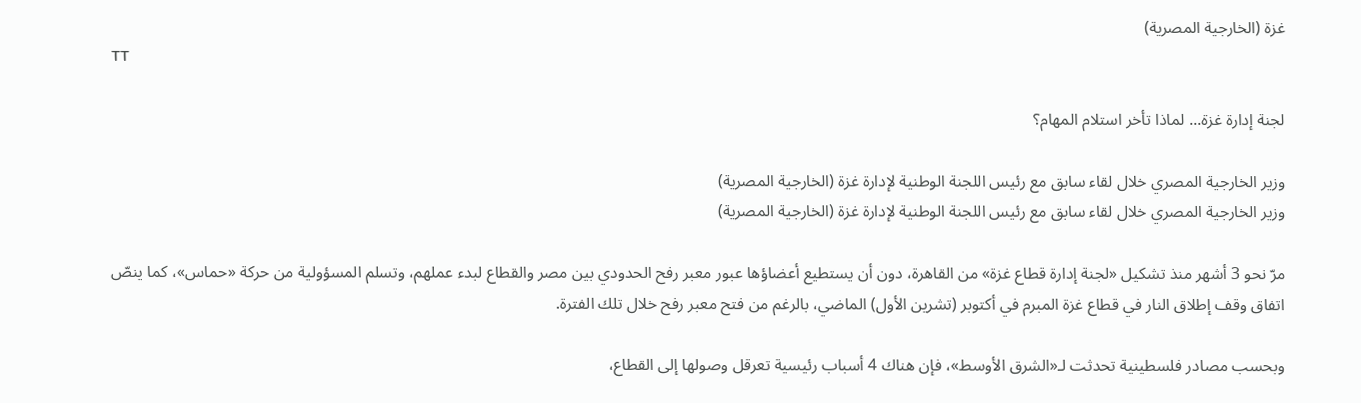غزة (الخارجية المصرية)
TT

لجنة إدارة غزة... لماذا تأخر استلام المهام؟

وزير الخارجية المصري خلال لقاء سابق مع رئيس اللجنة الوطنية لإدارة غزة (الخارجية المصرية)
وزير الخارجية المصري خلال لقاء سابق مع رئيس اللجنة الوطنية لإدارة غزة (الخارجية المصرية)

مرّ نحو 3 أشهر منذ تشكيل «لجنة إدارة قطاع غزة» من القاهرة، دون أن يستطيع أعضاؤها عبور معبر رفح الحدودي بين مصر والقطاع لبدء عملهم، وتسلم المسؤولية من حركة «حماس»، كما ينصّ اتفاق وقف إطلاق النار في قطاع غزة المبرم في أكتوبر (تشرين الأول) الماضي، بالرغم من فتح معبر رفح خلال تلك الفترة.

وبحسب مصادر فلسطينية تحدثت لـ«الشرق الأوسط»، فإن هناك 4 أسباب رئيسية تعرقل وصولها إلى القطاع،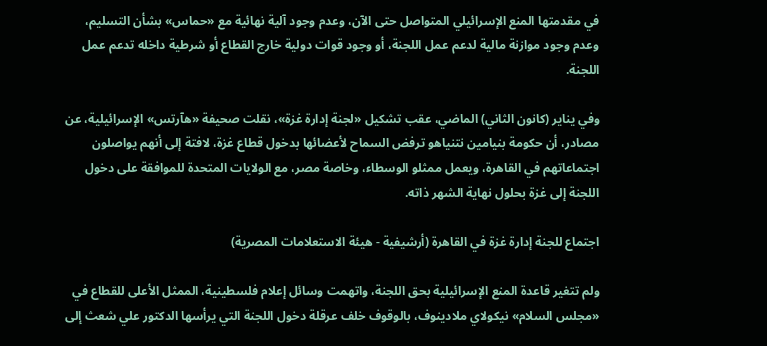في مقدمتها المنع الإسرائيلي المتواصل حتى الآن، وعدم وجود آلية نهائية مع «حماس» بشأن التسليم، وعدم وجود موازنة مالية لدعم عمل اللجنة، أو وجود قوات دولية خارج القطاع أو شرطية داخله تدعم عمل اللجنة.

وفي يناير (كانون الثاني) الماضي، عقب تشكيل «لجنة إدارة غزة»، نقلت صحيفة «هآرتس» الإسرائيلية، عن مصادر، أن حكومة بنيامين نتنياهو ترفض السماح لأعضائها بدخول قطاع غزة، لافتة إلى أنهم يواصلون اجتماعاتهم في القاهرة، ويعمل ممثلو الوسطاء، وخاصة مصر، مع الولايات المتحدة للموافقة على دخول اللجنة إلى غزة بحلول نهاية الشهر ذاته.

اجتماع للجنة إدارة غزة في القاهرة (أرشيفية - هيئة الاستعلامات المصرية)

ولم تتغير قاعدة المنع الإسرائيلية بحق اللجنة، واتهمت وسائل إعلام فلسطينية، الممثل الأعلى للقطاع في «مجلس السلام» نيكولاي ملادينوف، بالوقوف خلف عرقلة دخول اللجنة التي يرأسها الدكتور علي شعث إلى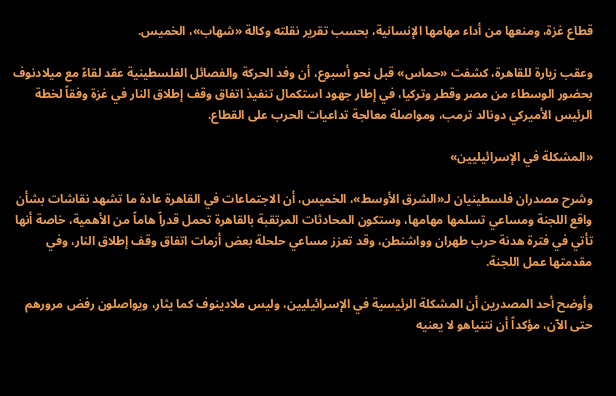قطاع غزة، ومنعها من أداء مهامها الإنسانية، بحسب تقرير نقلته وكالة «شهاب»، الخميس.

وعقب زيارة للقاهرة، كشفت «حماس» قبل نحو أسبوع، أن وفد الحركة والفصائل الفلسطينية عقد لقاءً مع ميلادنوف بحضور الوسطاء من مصر وقطر وتركيا، في إطار جهود استكمال تنفيذ اتفاق وقف إطلاق النار في غزة وفقاً لخطة الرئيس الأميركي دونالد ترمب، ومواصلة معالجة تداعيات الحرب على القطاع.

«المشكلة في الإسرائيليين»

وشرح مصدران فلسطينيان لـ«الشرق الأوسط»، الخميس، أن الاجتماعات في القاهرة عادة ما تشهد نقاشات بشأن واقع اللجنة ومساعي تسلمها مهامها، وستكون المحادثات المرتقبة بالقاهرة تحمل قدراً هاماً من الأهمية، خاصة أنها تأتي في فترة هدنة حرب طهران وواشنطن، وقد تعزز مساعي حلحلة بعض أزمات اتفاق وقف إطلاق النار، وفي مقدمتها عمل اللجنة.

وأوضح أحد المصدرين أن المشكلة الرئيسية في الإسرائيليين، وليس ملادينوف كما يثار، ويواصلون رفض مرورهم حتى الآن، مؤكداً أن نتنياهو لا يعنيه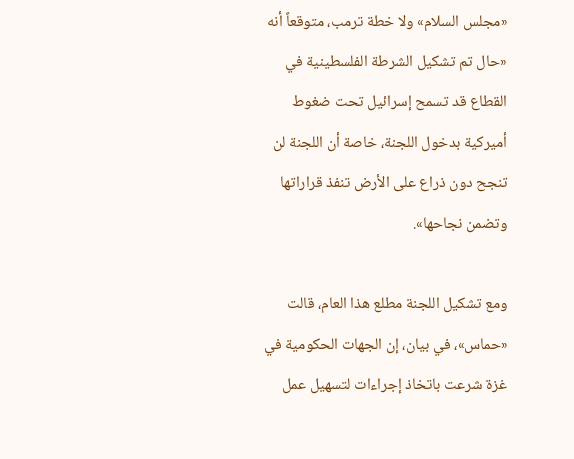«مجلس السلام» ولا خطة ترمب، متوقعاً أنه «حال تم تشكيل الشرطة الفلسطينية في القطاع قد تسمح إسرائيل تحت ضغوط أميركية بدخول اللجنة، خاصة أن اللجنة لن تنجح دون ذراع على الأرض تنفذ قراراتها وتضمن نجاحها».

ومع تشكيل اللجنة مطلع هذا العام، قالت «حماس»، في بيان، إن الجهات الحكومية في غزة شرعت باتخاذ إجراءات لتسهيل عمل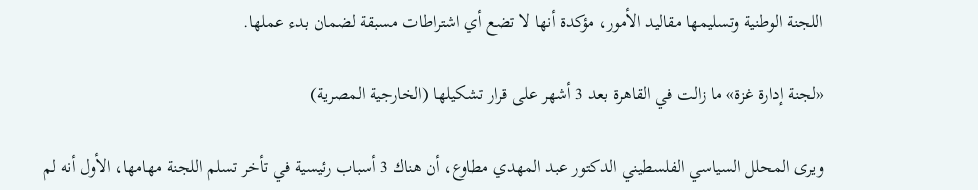اللجنة الوطنية وتسليمها مقاليد الأمور، مؤكدة أنها لا تضع أي اشتراطات مسبقة لضمان بدء عملها.

«لجنة إدارة غزة» ما زالت في القاهرة بعد 3 أشهر على قرار تشكيلها (الخارجية المصرية)

ويرى المحلل السياسي الفلسطيني الدكتور عبد المهدي مطاوع، أن هناك 3 أسباب رئيسية في تأخر تسلم اللجنة مهامها، الأول أنه لم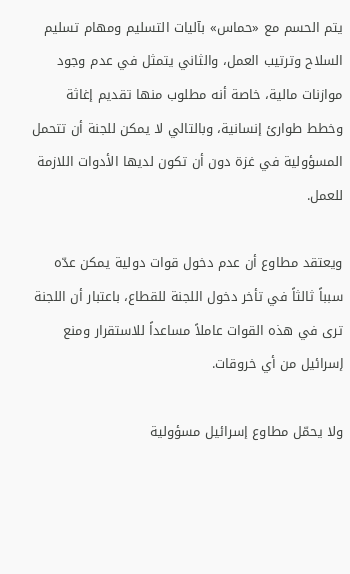يتم الحسم مع «حماس» بآليات التسليم ومهام تسليم السلاح وترتيب العمل، والثاني يتمثل في عدم وجود موازنات مالية، خاصة أنه مطلوب منها تقديم إغاثة وخطط طوارئ إنسانية، وبالتالي لا يمكن للجنة أن تتحمل المسؤولية في غزة دون أن تكون لديها الأدوات اللازمة للعمل.

ويعتقد مطاوع أن عدم دخول قوات دولية يمكن عدّه سبباً ثالثاً في تأخر دخول اللجنة للقطاع، باعتبار أن اللجنة ترى في هذه القوات عاملاً مساعداً للاستقرار ومنع إسرائيل من أي خروقات.

ولا يحمّل مطاوع إسرائيل مسؤولية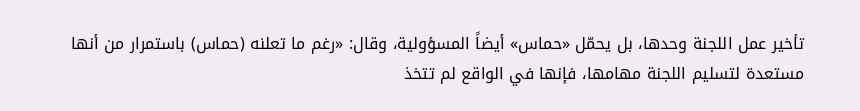تأخير عمل اللجنة وحدها، بل يحمّل «حماس» أيضاً المسؤولية، وقال: «رغم ما تعلنه (حماس) باستمرار من أنها مستعدة لتسليم اللجنة مهامها، فإنها في الواقع لم تتخذ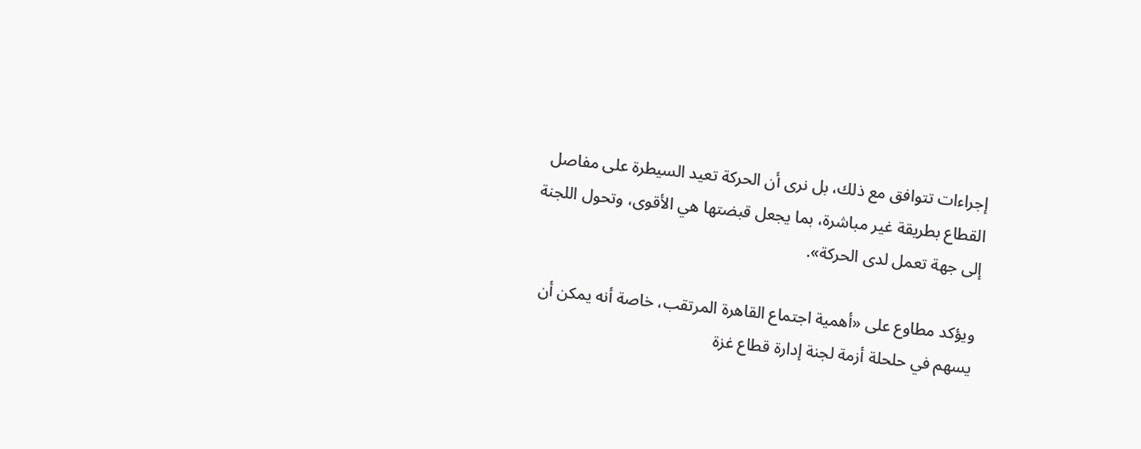إجراءات تتوافق مع ذلك، بل نرى أن الحركة تعيد السيطرة على مفاصل القطاع بطريقة غير مباشرة، بما يجعل قبضتها هي الأقوى، وتحول اللجنة إلى جهة تعمل لدى الحركة».

ويؤكد مطاوع على «أهمية اجتماع القاهرة المرتقب، خاصة أنه يمكن أن يسهم في حلحلة أزمة لجنة إدارة قطاع غزة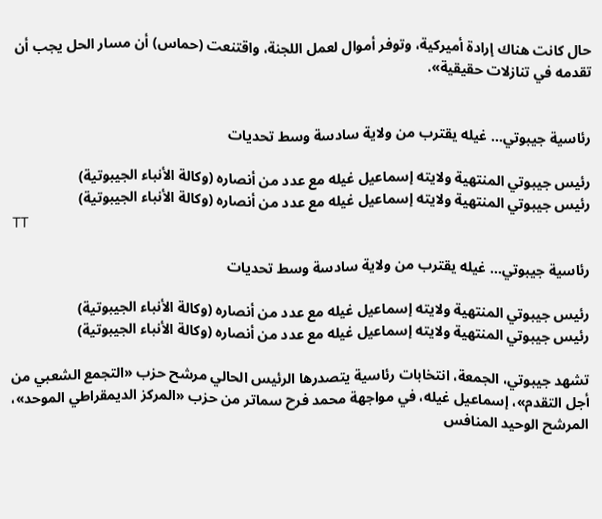حال كانت هناك إرادة أميركية، وتوفر أموال لعمل اللجنة، واقتنعت (حماس) أن مسار الحل يجب أن تقدمه في تنازلات حقيقية».


رئاسية جيبوتي... غيله يقترب من ولاية سادسة وسط تحديات

رئيس جيبوتي المنتهية ولايته إسماعيل غيله مع عدد من أنصاره (وكالة الأنباء الجيبوتية)
رئيس جيبوتي المنتهية ولايته إسماعيل غيله مع عدد من أنصاره (وكالة الأنباء الجيبوتية)
TT

رئاسية جيبوتي... غيله يقترب من ولاية سادسة وسط تحديات

رئيس جيبوتي المنتهية ولايته إسماعيل غيله مع عدد من أنصاره (وكالة الأنباء الجيبوتية)
رئيس جيبوتي المنتهية ولايته إسماعيل غيله مع عدد من أنصاره (وكالة الأنباء الجيبوتية)

تشهد جيبوتي، الجمعة، انتخابات رئاسية يتصدرها الرئيس الحالي مرشح حزب «التجمع الشعبي من أجل التقدم»، إسماعيل غيله، في مواجهة محمد فرح سماتر من حزب «المركز الديمقراطي الموحد»، المرشح الوحيد المنافس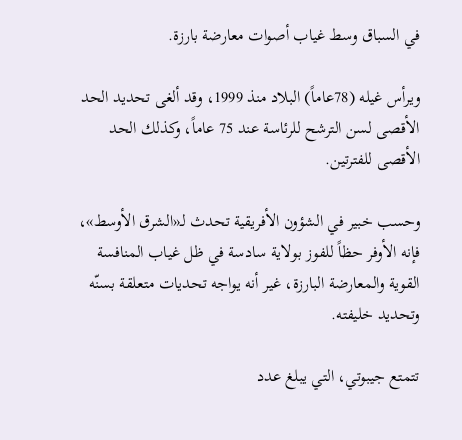في السباق وسط غياب أصوات معارضة بارزة.

ويرأس غيله (78عاماً) البلاد منذ 1999، وقد ألغى تحديد الحد الأقصى لسن الترشح للرئاسة عند 75 عاماً، وكذلك الحد الأقصى للفترتين.

وحسب خبير في الشؤون الأفريقية تحدث لـ«الشرق الأوسط»، فإنه الأوفر حظاً للفوز بولاية سادسة في ظل غياب المنافسة القوية والمعارضة البارزة، غير أنه يواجه تحديات متعلقة بسنّه وتحديد خليفته.

تتمتع جيبوتي، التي يبلغ عدد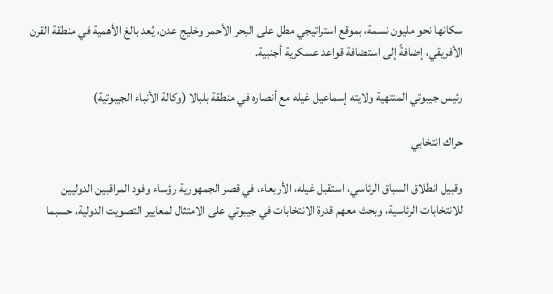سكانها نحو مليون نسمة، بموقع استراتيجي مطل على البحر الأحمر وخليج عدن، يُعد بالغ الأهمية في منطقة القرن الأفريقي، إضافةً إلى استضافة قواعد عسكرية أجنبية.

رئيس جيبوتي المنتهية ولايته إسماعيل غيله مع أنصاره في منطقة بلبالا (وكالة الأنباء الجيبوتية)

حراك انتخابي

وقبيل انطلاق السباق الرئاسي، استقبل غيله، الأربعاء، في قصر الجمهورية رؤساء وفود المراقبين الدوليين للانتخابات الرئاسية، وبحث معهم قدرة الانتخابات في جيبوتي على الامتثال لمعايير التصويت الدولية، حسبما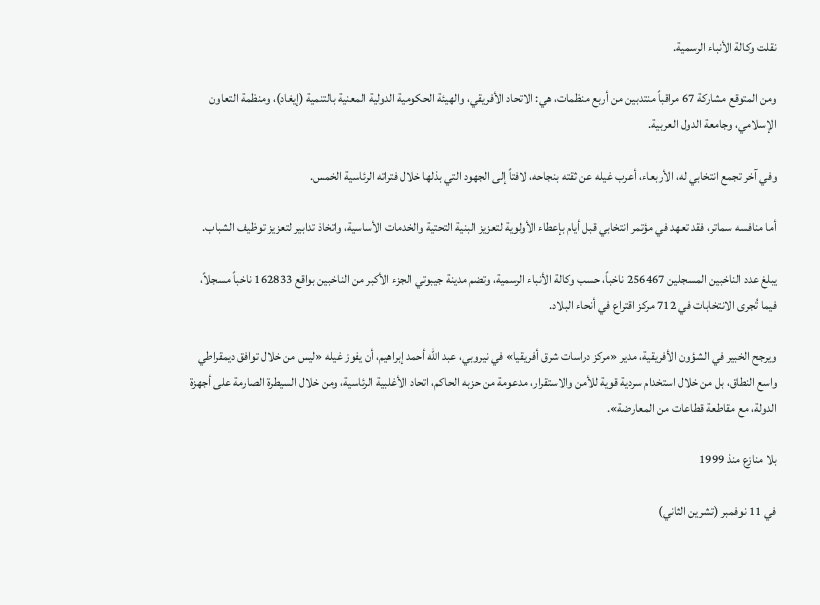نقلت وكالة الأنباء الرسمية.

ومن المتوقع مشاركة 67 مراقباً منتدبين من أربع منظمات، هي: الاتحاد الأفريقي، والهيئة الحكومية الدولية المعنية بالتنمية (إيغاد)، ومنظمة التعاون الإسلامي، وجامعة الدول العربية.

وفي آخر تجمع انتخابي له، الأربعاء، أعرب غيله عن ثقته بنجاحه، لافتاً إلى الجهود التي بذلها خلال فتراته الرئاسية الخمس.

أما منافسه سماتر، فقد تعهد في مؤتمر انتخابي قبل أيام بإعطاء الأولوية لتعزيز البنية التحتية والخدمات الأساسية، واتخاذ تدابير لتعزيز توظيف الشباب.

يبلغ عدد الناخبين المسجلين 256467 ناخباً، حسب وكالة الأنباء الرسمية، وتضم مدينة جيبوتي الجزء الأكبر من الناخبين بواقع 162833 ناخباً مسجلاً، فيما تُجرى الانتخابات في 712 مركز اقتراع في أنحاء البلاد.

ويرجح الخبير في الشؤون الأفريقية، مدير «مركز دراسات شرق أفريقيا» في نيروبي، عبد الله أحمد إبراهيم، أن يفوز غيله «ليس من خلال توافق ديمقراطي واسع النطاق، بل من خلال استخدام سردية قوية للأمن والاستقرار، مدعومة من حزبه الحاكم، اتحاد الأغلبية الرئاسية، ومن خلال السيطرة الصارمة على أجهزة الدولة، مع مقاطعة قطاعات من المعارضة».

بلا منازع منذ 1999

في 11 نوفمبر (تشرين الثاني)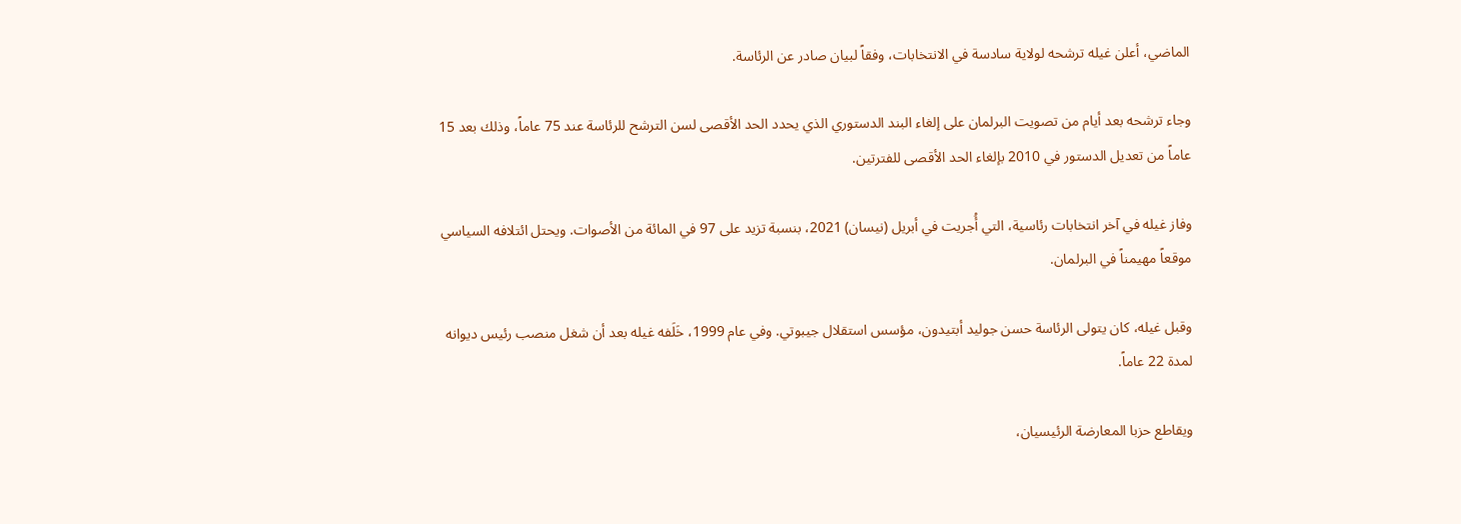الماضي، أعلن غيله ترشحه لولاية سادسة في الانتخابات، وفقاً لبيان صادر عن الرئاسة.

وجاء ترشحه بعد أيام من تصويت البرلمان على إلغاء البند الدستوري الذي يحدد الحد الأقصى لسن الترشح للرئاسة عند 75 عاماً، وذلك بعد 15 عاماً من تعديل الدستور في 2010 بإلغاء الحد الأقصى للفترتين.

وفاز غيله في آخر انتخابات رئاسية، التي أُجريت في أبريل (نيسان) 2021، بنسبة تزيد على 97 في المائة من الأصوات. ويحتل ائتلافه السياسي موقعاً مهيمناً في البرلمان.

وقبل غيله، كان يتولى الرئاسة حسن جوليد أبتيدون، مؤسس استقلال جيبوتي. وفي عام 1999، خَلَفه غيله بعد أن شغل منصب رئيس ديوانه لمدة 22 عاماً.

ويقاطع حزبا المعارضة الرئيسيان،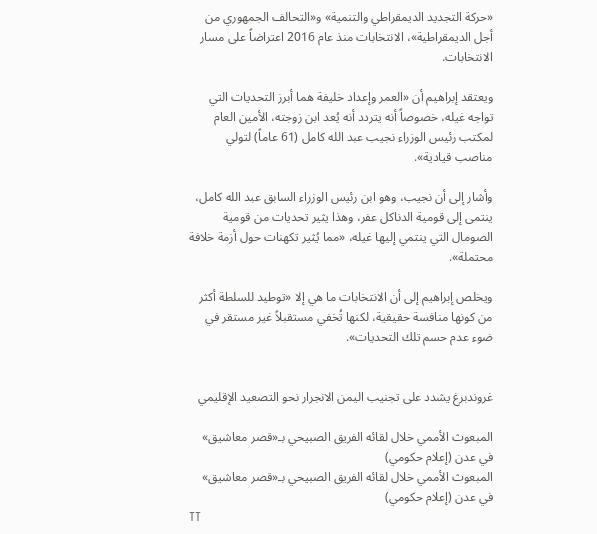«حركة التجديد الديمقراطي والتنمية» و«التحالف الجمهوري من أجل الديمقراطية»، الانتخابات منذ عام 2016 اعتراضاً على مسار الانتخابات.

ويعتقد إبراهيم أن «العمر وإعداد خليفة هما أبرز التحديات التي تواجه غيله، خصوصاً أنه يتردد أنه يُعد ابن زوجته، الأمين العام لمكتب رئيس الوزراء نجيب عبد الله كامل (61 عاماً) لتولي مناصب قيادية».

وأشار إلى أن نجيب، وهو ابن رئيس الوزراء السابق عبد الله كامل، ينتمى إلى قومية الدناكل عفر، وهذا يثير تحديات من قومية الصومال التي ينتمي إليها غيله، «مما يُثير تكهنات حول أزمة خلافة محتملة».

ويخلص إبراهيم إلى أن الانتخابات ما هي إلا «توطيد للسلطة أكثر من كونها منافسة حقيقية، لكنها تُخفي مستقبلاً غير مستقر في ضوء عدم حسم تلك التحديات».


غروندبرغ يشدد على تجنيب اليمن الانجرار نحو التصعيد الإقليمي

المبعوث الأممي خلال لقائه الفريق الصبيحي بـ«قصر معاشيق» في عدن (إعلام حكومي)
المبعوث الأممي خلال لقائه الفريق الصبيحي بـ«قصر معاشيق» في عدن (إعلام حكومي)
TT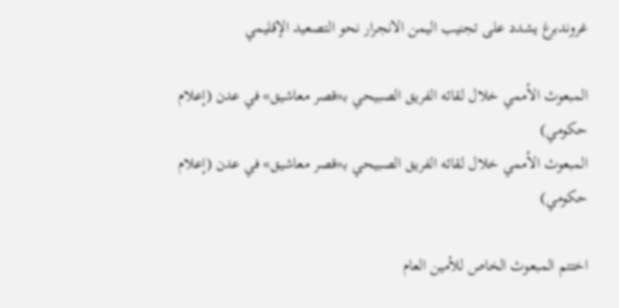غروندبرغ يشدد على تجنيب اليمن الانجرار نحو التصعيد الإقليمي

المبعوث الأممي خلال لقائه الفريق الصبيحي بـ«قصر معاشيق» في عدن (إعلام حكومي)
المبعوث الأممي خلال لقائه الفريق الصبيحي بـ«قصر معاشيق» في عدن (إعلام حكومي)

اختتم المبعوث الخاص للأمين العام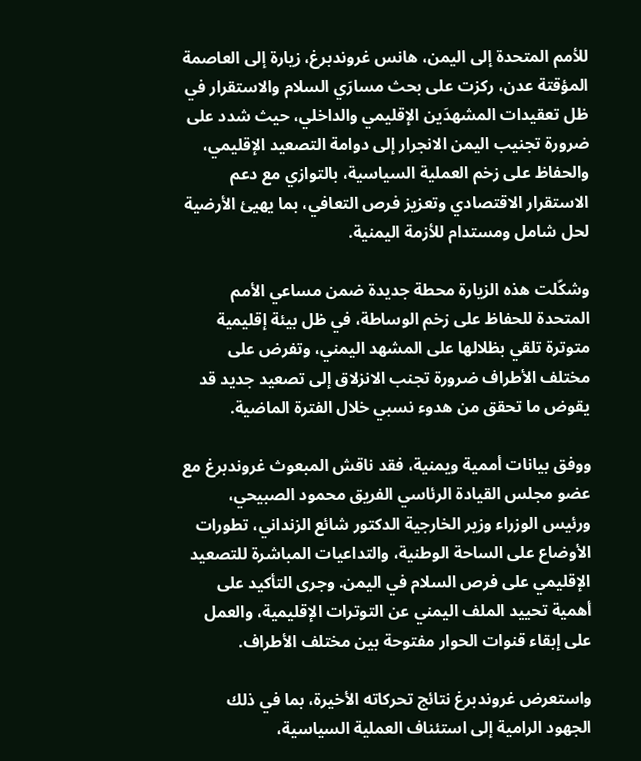للأمم المتحدة إلى اليمن، هانس غروندبرغ، زيارة إلى العاصمة المؤقتة عدن، ركزت على بحث مسارَي السلام والاستقرار في ظل تعقيدات المشهدَين الإقليمي والداخلي، حيث شدد على ضرورة تجنيب اليمن الانجرار إلى دوامة التصعيد الإقليمي، والحفاظ على زخم العملية السياسية، بالتوازي مع دعم الاستقرار الاقتصادي وتعزيز فرص التعافي، بما يهيئ الأرضية لحل شامل ومستدام للأزمة اليمنية.

وشكّلت هذه الزيارة محطة جديدة ضمن مساعي الأمم المتحدة للحفاظ على زخم الوساطة، في ظل بيئة إقليمية متوترة تلقي بظلالها على المشهد اليمني، وتفرض على مختلف الأطراف ضرورة تجنب الانزلاق إلى تصعيد جديد قد يقوض ما تحقق من هدوء نسبي خلال الفترة الماضية.

ووفق بيانات أممية ويمنية، فقد ناقش المبعوث غروندبرغ مع عضو مجلس القيادة الرئاسي الفريق محمود الصبيحي، ورئيس الوزراء وزير الخارجية الدكتور شائع الزنداني، تطورات الأوضاع على الساحة الوطنية، والتداعيات المباشرة للتصعيد الإقليمي على فرص السلام في اليمن. وجرى التأكيد على أهمية تحييد الملف اليمني عن التوترات الإقليمية، والعمل على إبقاء قنوات الحوار مفتوحة بين مختلف الأطراف.

واستعرض غروندبرغ نتائج تحركاته الأخيرة، بما في ذلك الجهود الرامية إلى استئناف العملية السياسية،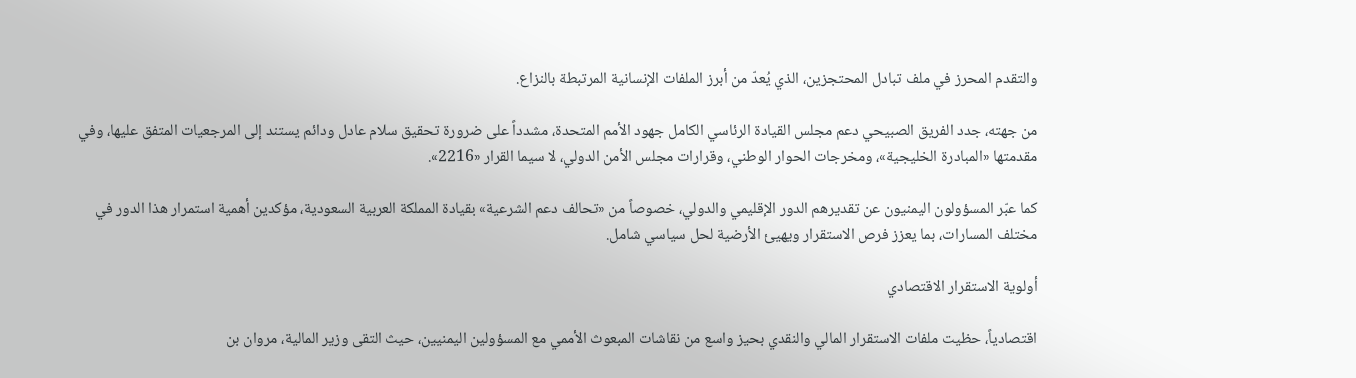والتقدم المحرز في ملف تبادل المحتجزين، الذي يُعدّ من أبرز الملفات الإنسانية المرتبطة بالنزاع.

من جهته، جدد الفريق الصبيحي دعم مجلس القيادة الرئاسي الكامل جهود الأمم المتحدة، مشدداً على ضرورة تحقيق سلام عادل ودائم يستند إلى المرجعيات المتفق عليها، وفي مقدمتها «المبادرة الخليجية»، ومخرجات الحوار الوطني، وقرارات مجلس الأمن الدولي، لا سيما القرار «2216».

كما عبّر المسؤولون اليمنيون عن تقديرهم الدور الإقليمي والدولي، خصوصاً من «تحالف دعم الشرعية» بقيادة المملكة العربية السعودية، مؤكدين أهمية استمرار هذا الدور في مختلف المسارات، بما يعزز فرص الاستقرار ويهيئ الأرضية لحل سياسي شامل.

أولوية الاستقرار الاقتصادي

اقتصادياً، حظيت ملفات الاستقرار المالي والنقدي بحيز واسع من نقاشات المبعوث الأممي مع المسؤولين اليمنيين، حيث التقى وزير المالية، مروان بن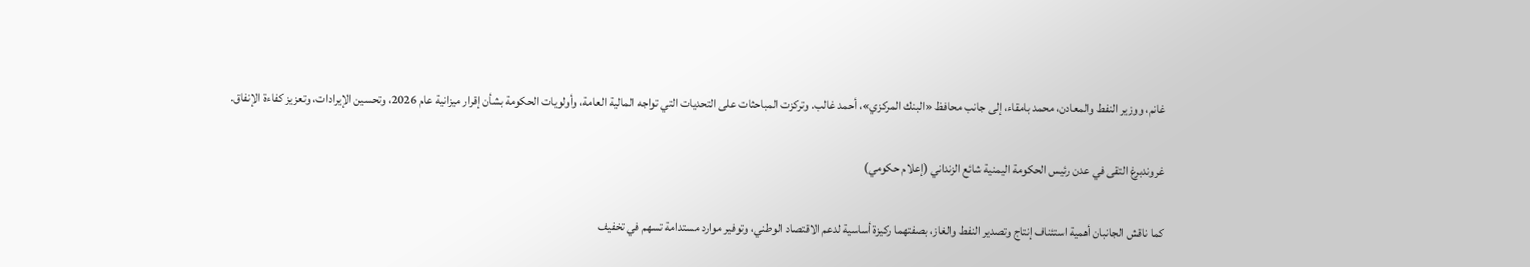غانم، ووزير النفط والمعادن، محمد بامقاء، إلى جانب محافظ «البنك المركزي»، أحمد غالب. وتركزت المباحثات على التحديات التي تواجه المالية العامة، وأولويات الحكومة بشأن إقرار ميزانية عام 2026، وتحسين الإيرادات، وتعزيز كفاءة الإنفاق.

غروندبرغ التقى في عدن رئيس الحكومة اليمنية شائع الزنداني (إعلام حكومي)

كما ناقش الجانبان أهمية استئناف إنتاج وتصدير النفط والغاز، بصفتهما ركيزة أساسية لدعم الاقتصاد الوطني، وتوفير موارد مستدامة تسهم في تخفيف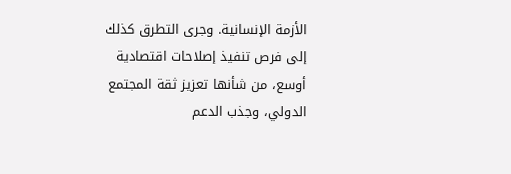الأزمة الإنسانية. وجرى التطرق كذلك إلى فرص تنفيذ إصلاحات اقتصادية أوسع، من شأنها تعزيز ثقة المجتمع الدولي، وجذب الدعم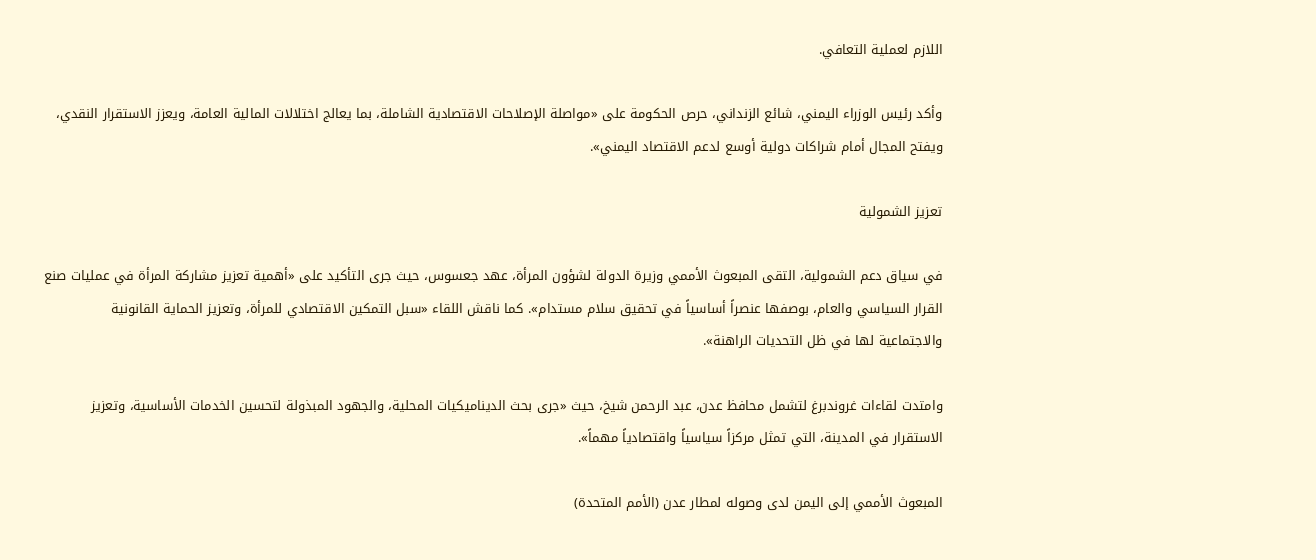اللازم لعملية التعافي.

وأكد رئيس الوزراء اليمني، شائع الزنداني، حرص الحكومة على «مواصلة الإصلاحات الاقتصادية الشاملة، بما يعالج اختلالات المالية العامة، ويعزز الاستقرار النقدي، ويفتح المجال أمام شراكات دولية أوسع لدعم الاقتصاد اليمني».

تعزيز الشمولية

في سياق دعم الشمولية، التقى المبعوث الأممي وزيرة الدولة لشؤون المرأة، عهد جعسوس، حيث جرى التأكيد على «أهمية تعزيز مشاركة المرأة في عمليات صنع القرار السياسي والعام، بوصفها عنصراً أساسياً في تحقيق سلام مستدام». كما ناقش اللقاء «سبل التمكين الاقتصادي للمرأة، وتعزيز الحماية القانونية والاجتماعية لها في ظل التحديات الراهنة».

وامتدت لقاءات غروندبرغ لتشمل محافظ عدن، عبد الرحمن شيخ، حيث «جرى بحث الديناميكيات المحلية، والجهود المبذولة لتحسين الخدمات الأساسية، وتعزيز الاستقرار في المدينة، التي تمثل مركزاً سياسياً واقتصادياً مهماً».

المبعوث الأممي إلى اليمن لدى وصوله لمطار عدن (الأمم المتحدة)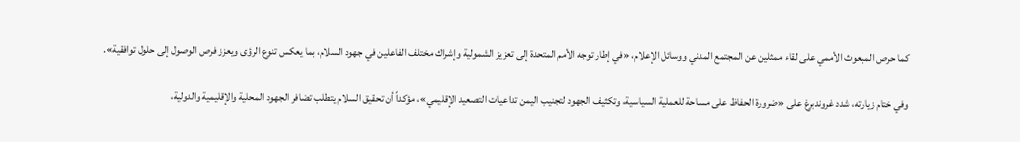كما حرص المبعوث الأممي على لقاء ممثلين عن المجتمع المدني ووسائل الإعلام، «في إطار توجه الأمم المتحدة إلى تعزيز الشمولية وإشراك مختلف الفاعلين في جهود السلام، بما يعكس تنوع الرؤى ويعزز فرص الوصول إلى حلول توافقية».

وفي ختام زيارته، شدد غروندبرغ على «ضرورة الحفاظ على مساحة للعملية السياسية، وتكثيف الجهود لتجنيب اليمن تداعيات التصعيد الإقليمي»، مؤكداً أن تحقيق السلام يتطلب تضافر الجهود المحلية والإقليمية والدولية،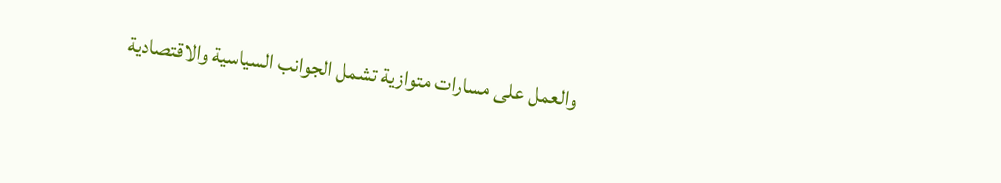والعمل على مسارات متوازية تشمل الجوانب السياسية والاقتصادية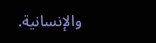والإنسانية.